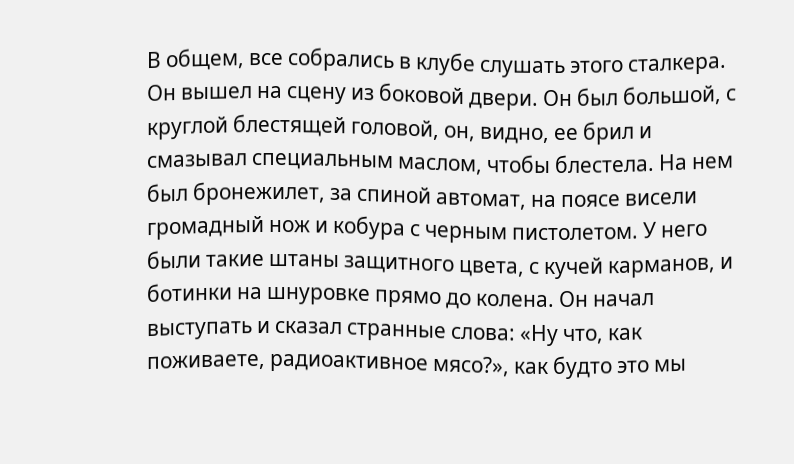В общем, все собрались в клубе слушать этого сталкера. Он вышел на сцену из боковой двери. Он был большой, с круглой блестящей головой, он, видно, ее брил и смазывал специальным маслом, чтобы блестела. На нем был бронежилет, за спиной автомат, на поясе висели громадный нож и кобура с черным пистолетом. У него были такие штаны защитного цвета, с кучей карманов, и ботинки на шнуровке прямо до колена. Он начал выступать и сказал странные слова: «Ну что, как поживаете, радиоактивное мясо?», как будто это мы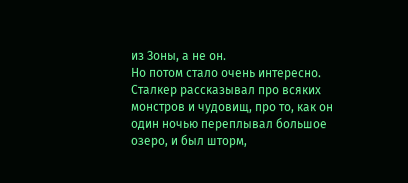из Зоны, а не он.
Но потом стало очень интересно. Сталкер рассказывал про всяких монстров и чудовищ, про то, как он один ночью переплывал большое озеро, и был шторм,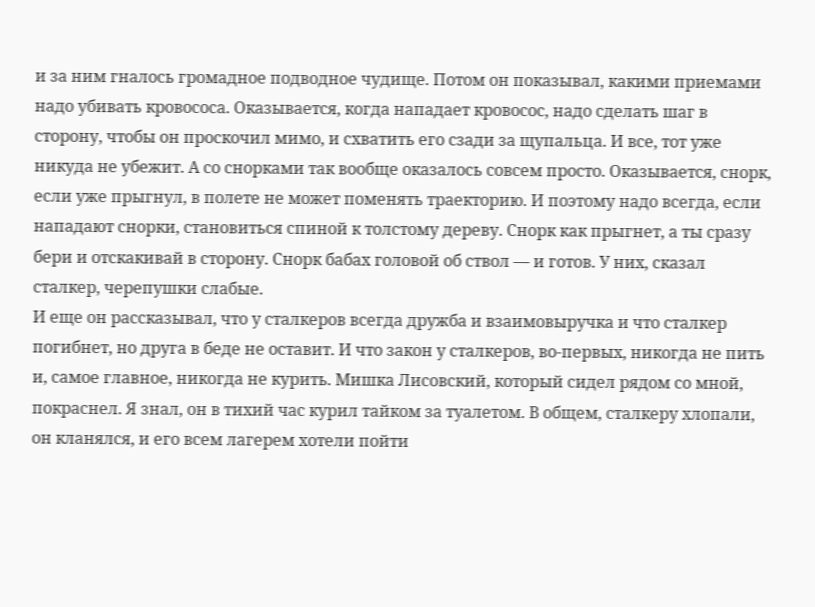и за ним гналось громадное подводное чудище. Потом он показывал, какими приемами надо убивать кровососа. Оказывается, когда нападает кровосос, надо сделать шаг в сторону, чтобы он проскочил мимо, и схватить его сзади за щупальца. И все, тот уже никуда не убежит. А со снорками так вообще оказалось совсем просто. Оказывается, снорк, если уже прыгнул, в полете не может поменять траекторию. И поэтому надо всегда, если нападают снорки, становиться спиной к толстому дереву. Снорк как прыгнет, а ты сразу бери и отскакивай в сторону. Снорк бабах головой об ствол — и готов. У них, сказал сталкер, черепушки слабые.
И еще он рассказывал, что у сталкеров всегда дружба и взаимовыручка и что сталкер погибнет, но друга в беде не оставит. И что закон у сталкеров, во-первых, никогда не пить и, самое главное, никогда не курить. Мишка Лисовский, который сидел рядом со мной, покраснел. Я знал, он в тихий час курил тайком за туалетом. В общем, сталкеру хлопали, он кланялся, и его всем лагерем хотели пойти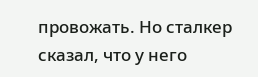провожать. Но сталкер сказал, что у него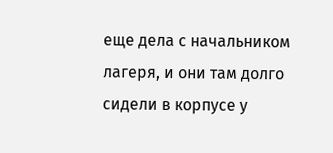еще дела с начальником лагеря, и они там долго сидели в корпусе у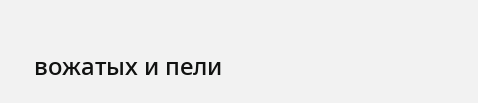вожатых и пели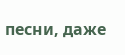песни, даже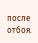после отбоя.